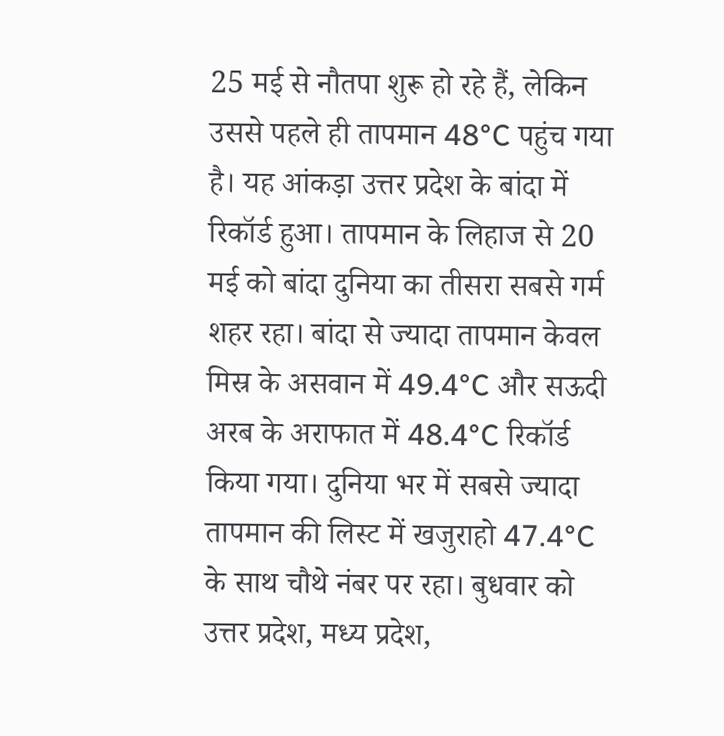25 मई से नौतपा शुरू हो रहे हैं, लेकिन उससे पहले ही तापमान 48°C पहुंच गया है। यह आंकड़ा उत्तर प्रदेश के बांदा में रिकॉर्ड हुआ। तापमान के लिहाज से 20 मई को बांदा दुनिया का तीसरा सबसे गर्म शहर रहा। बांदा से ज्यादा तापमान केवल मिस्र के असवान में 49.4°C और सऊदी अरब के अराफात में 48.4°C रिकॉर्ड किया गया। दुनिया भर में सबसे ज्यादा तापमान की लिस्ट में खजुराहो 47.4°C के साथ चौथे नंबर पर रहा। बुधवार को उत्तर प्रदेश, मध्य प्रदेश,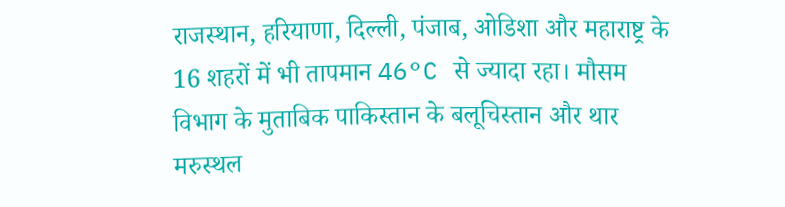राजस्थान, हरियाणा, दिल्ली, पंजाब, ओडिशा और महाराष्ट्र के 16 शहरों में भी तापमान 46°C से ज्यादा रहा। मौसम विभाग के मुताबिक पाकिस्तान के बलूचिस्तान और थार मरुस्थल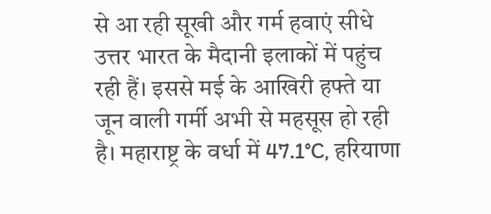से आ रही सूखी और गर्म हवाएं सीधे उत्तर भारत के मैदानी इलाकों में पहुंच रही हैं। इससे मई के आखिरी हफ्ते या जून वाली गर्मी अभी से महसूस हो रही है। महाराष्ट्र के वर्धा में 47.1°C, हरियाणा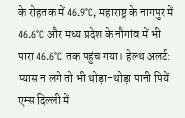के रोहतक में 46.9°C, महाराष्ट्र के नागपुर में 46.6°C और मध्य प्रदेश के नौगांव में भी पारा 46.6°C तक पहुंच गया। हेल्थ अलर्ट: प्यास न लगे तो भी थोड़ा-थोड़ा पानी पियें एम्स दिल्ली में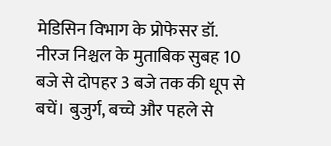मेडिसिन विभाग के प्रोफेसर डॉ. नीरज निश्चल के मुताबिक सुबह 10 बजे से दोपहर 3 बजे तक की धूप से बचें। बुजुर्ग, बच्चे और पहले से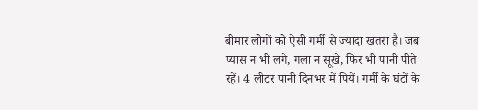बीमार लोगों को ऐसी गर्मी से ज्यादा खतरा है। जब प्यास न भी लगे, गला न सूखे, फिर भी पानी पीते रहें। 4 लीटर पानी दिनभर में पियें। गर्मी के घंटों के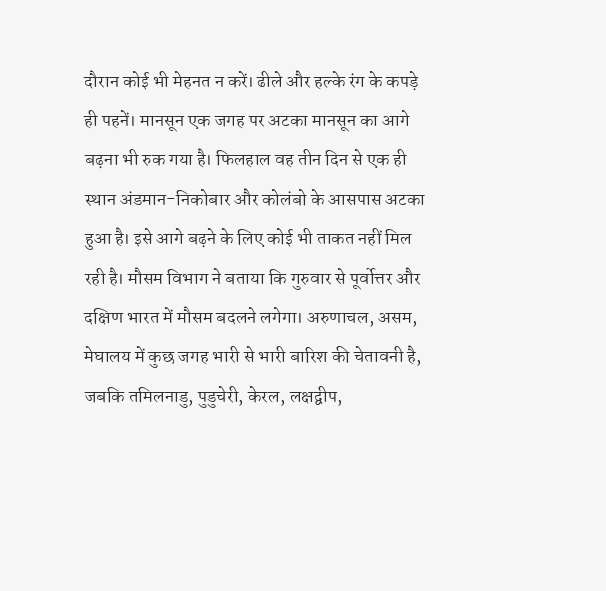दौरान कोई भी मेहनत न करें। ढीले और हल्के रंग के कपड़े ही पहनें। मानसून एक जगह पर अटका मानसून का आगे बढ़ना भी रुक गया है। फिलहाल वह तीन दिन से एक ही स्थान अंडमान-निकोबार और कोलंबो के आसपास अटका हुआ है। इसे आगे बढ़ने के लिए कोई भी ताकत नहीं मिल रही है। मौसम विभाग ने बताया कि गुरुवार से पूर्वोत्तर और दक्षिण भारत में मौसम बदलने लगेगा। अरुणाचल, असम, मेघालय में कुछ जगह भारी से भारी बारिश की चेतावनी है, जबकि तमिलनाडु, पुडुचेरी, केरल, लक्षद्वीप,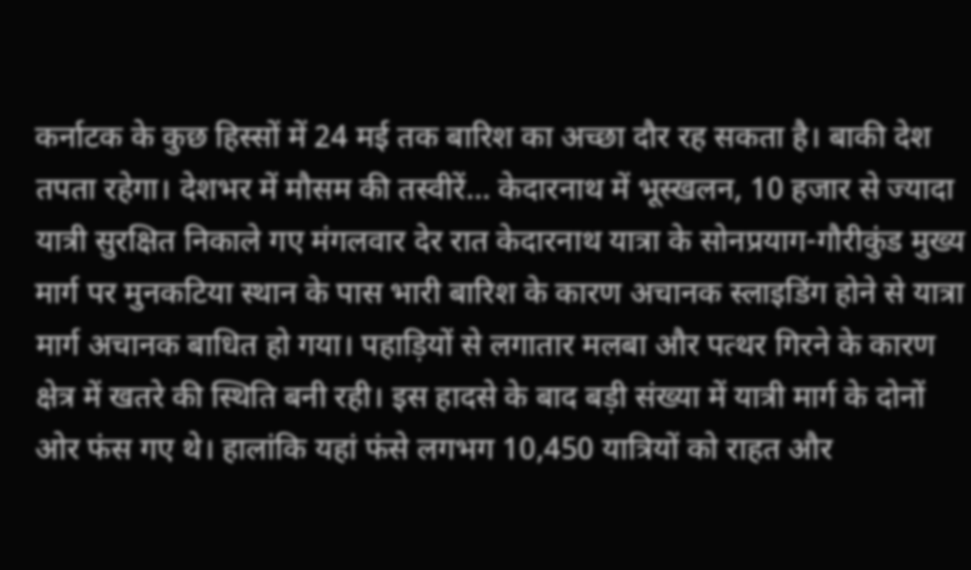कर्नाटक के कुछ हिस्सों में 24 मई तक बारिश का अच्छा दौर रह सकता है। बाकी देश तपता रहेगा। देशभर में मौसम की तस्वीरें… केदारनाथ में भूस्खलन, 10 हजार से ज्यादा यात्री सुरक्षित निकाले गए मंगलवार देर रात केदारनाथ यात्रा के सोनप्रयाग-गौरीकुंड मुख्य मार्ग पर मुनकटिया स्थान के पास भारी बारिश के कारण अचानक स्लाइडिंग होने से यात्रा मार्ग अचानक बाधित हो गया। पहाड़ियों से लगातार मलबा और पत्थर गिरने के कारण क्षेत्र में खतरे की स्थिति बनी रही। इस हादसे के बाद बड़ी संख्या में यात्री मार्ग के दोनों ओर फंस गए थे। हालांकि यहां फंसे लगभग 10,450 यात्रियों को राहत और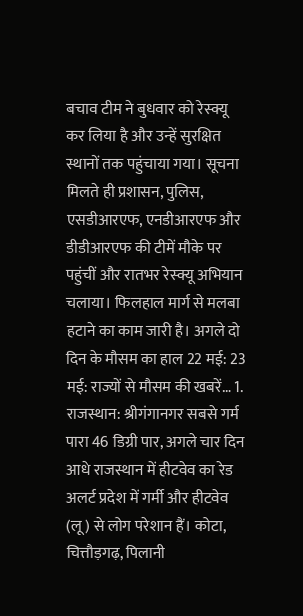बचाव टीम ने बुधवार को रेस्क्यू कर लिया है और उन्हें सुरक्षित स्थानों तक पहुंचाया गया। सूचना मिलते ही प्रशासन, पुलिस, एसडीआरएफ, एनडीआरएफ और डीडीआरएफ की टीमें मौके पर पहुंचीं और रातभर रेस्क्यू अभियान चलाया। फिलहाल मार्ग से मलबा हटाने का काम जारी है। अगले दो दिन के मौसम का हाल 22 मई: 23 मई: राज्यों से मौसम की खबरें… 1. राजस्थान: श्रीगंगानगर सबसे गर्म पारा 46 डिग्री पार, अगले चार दिन आधे राजस्थान में हीटवेव का रेड अलर्ट प्रदेश में गर्मी और हीटवेव (लू) से लोग परेशान हैं। कोटा, चित्तौड़गढ़, पिलानी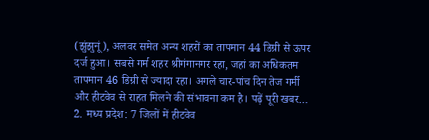(झुंझुनूं), अलवर समेत अन्य शहरों का तापमान 44 डिग्री से ऊपर दर्ज हुआ। सबसे गर्म शहर श्रीगंगानगर रहा, जहां का अधिकतम तापमान 46 डिग्री से ज्यादा रहा। अगले चार-पांच दिन तेज गर्मी और हीटवेव से राहत मिलने की संभावना कम है। पढ़ें पूरी खबर… 2. मध्य प्रदेश: 7 जिलों में हीटवेव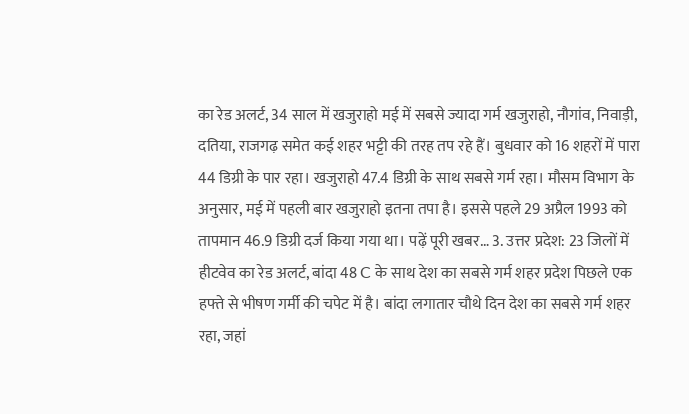का रेड अलर्ट, 34 साल में खजुराहो मई में सबसे ज्यादा गर्म खजुराहो, नौगांव, निवाड़ी, दतिया, राजगढ़ समेत कई शहर भट्टी की तरह तप रहे हैं। बुधवार को 16 शहरों में पारा 44 डिग्री के पार रहा। खजुराहो 47.4 डिग्री के साथ सबसे गर्म रहा। मौसम विभाग के अनुसार, मई में पहली बार खजुराहो इतना तपा है। इससे पहले 29 अप्रैल 1993 को तापमान 46.9 डिग्री दर्ज किया गया था। पढ़ें पूरी खबर… 3. उत्तर प्रदेश: 23 जिलों में हीटवेव का रेड अलर्ट, बांदा 48 C के साथ देश का सबसे गर्म शहर प्रदेश पिछले एक हफ्ते से भीषण गर्मी की चपेट में है। बांदा लगातार चौथे दिन देश का सबसे गर्म शहर रहा, जहां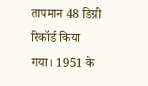तापमान 48 डिग्री रिकॉर्ड किया गया। 1951 के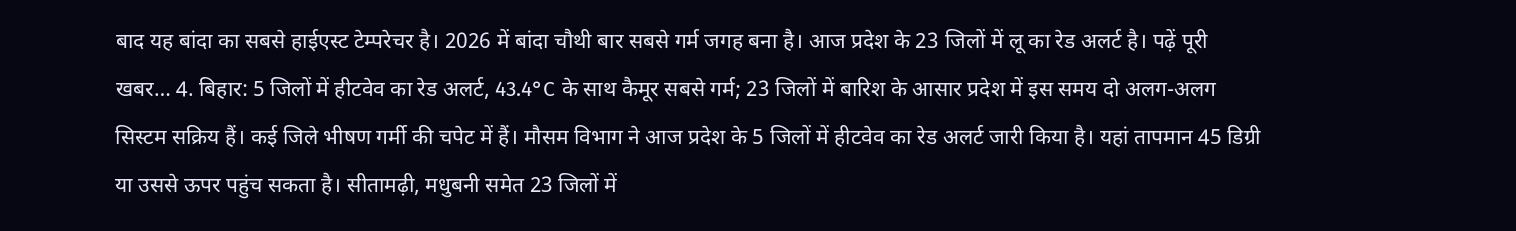बाद यह बांदा का सबसे हाईएस्ट टेम्परेचर है। 2026 में बांदा चौथी बार सबसे गर्म जगह बना है। आज प्रदेश के 23 जिलों में लू का रेड अलर्ट है। पढ़ें पूरी खबर… 4. बिहार: 5 जिलों में हीटवेव का रेड अलर्ट, 43.4°C के साथ कैमूर सबसे गर्म; 23 जिलों में बारिश के आसार प्रदेश में इस समय दो अलग-अलग सिस्टम सक्रिय हैं। कई जिले भीषण गर्मी की चपेट में हैं। मौसम विभाग ने आज प्रदेश के 5 जिलों में हीटवेव का रेड अलर्ट जारी किया है। यहां तापमान 45 डिग्री या उससे ऊपर पहुंच सकता है। सीतामढ़ी, मधुबनी समेत 23 जिलों में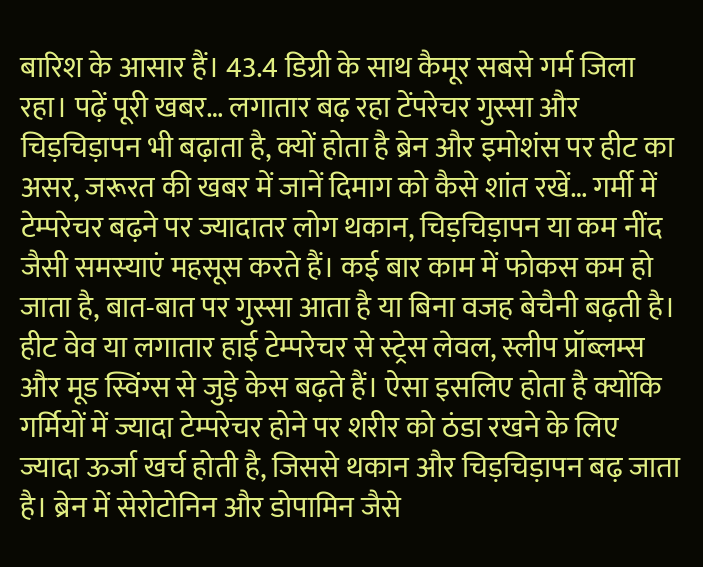बारिश के आसार हैं। 43.4 डिग्री के साथ कैमूर सबसे गर्म जिला रहा। पढ़ें पूरी खबर… लगातार बढ़ रहा टेंपरेचर गुस्सा और चिड़चिड़ापन भी बढ़ाता है, क्यों होता है ब्रेन और इमोशंस पर हीट का असर, जरूरत की खबर में जानें दिमाग को कैसे शांत रखें… गर्मी में टेम्परेचर बढ़ने पर ज्यादातर लोग थकान, चिड़चिड़ापन या कम नींद जैसी समस्याएं महसूस करते हैं। कई बार काम में फोकस कम हो जाता है, बात-बात पर गुस्सा आता है या बिना वजह बेचैनी बढ़ती है। हीट वेव या लगातार हाई टेम्परेचर से स्ट्रेस लेवल, स्लीप प्रॉब्लम्स और मूड स्विंग्स से जुड़े केस बढ़ते हैं। ऐसा इसलिए होता है क्योंकि गर्मियों में ज्यादा टेम्परेचर होने पर शरीर को ठंडा रखने के लिए ज्यादा ऊर्जा खर्च होती है, जिससे थकान और चिड़चिड़ापन बढ़ जाता है। ब्रेन में सेरोटोनिन और डोपामिन जैसे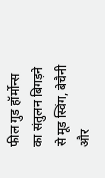फील गुड हॉर्मोन्स का संतुलन बिगड़ने से मूड स्विंग, बेचैनी और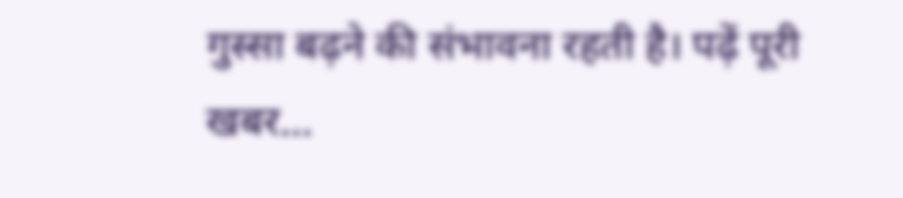गुस्सा बढ़ने की संभावना रहती है। पढ़ें पूरी खबर…